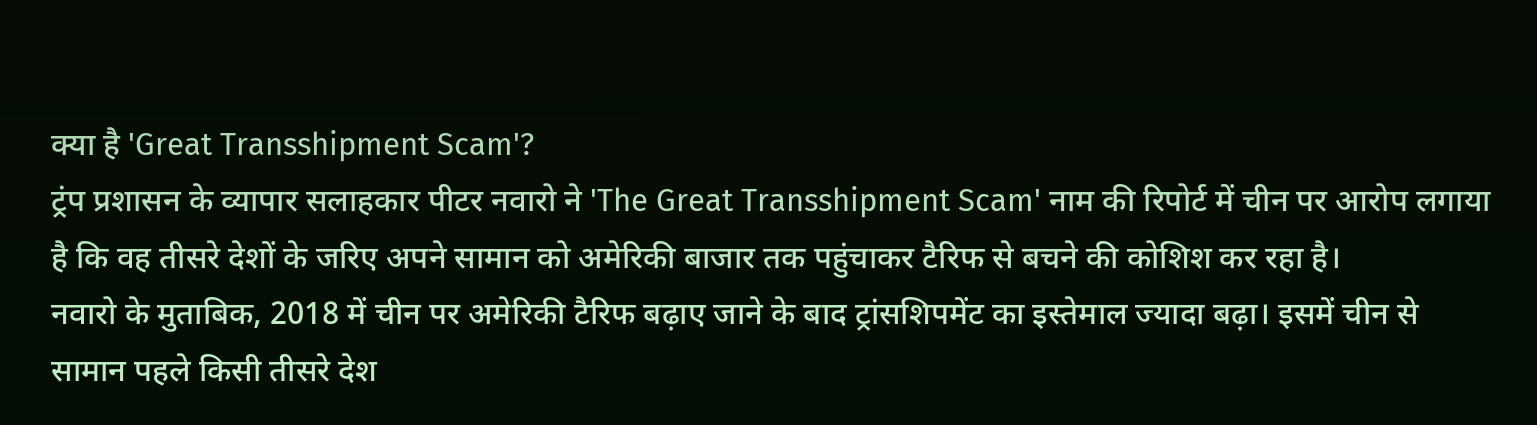क्या है 'Great Transshipment Scam'?
ट्रंप प्रशासन के व्यापार सलाहकार पीटर नवारो ने 'The Great Transshipment Scam' नाम की रिपोर्ट में चीन पर आरोप लगाया है कि वह तीसरे देशों के जरिए अपने सामान को अमेरिकी बाजार तक पहुंचाकर टैरिफ से बचने की कोशिश कर रहा है।
नवारो के मुताबिक, 2018 में चीन पर अमेरिकी टैरिफ बढ़ाए जाने के बाद ट्रांसशिपमेंट का इस्तेमाल ज्यादा बढ़ा। इसमें चीन से सामान पहले किसी तीसरे देश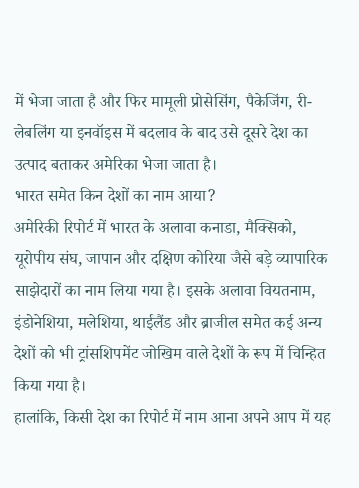में भेजा जाता है और फिर मामूली प्रोसेसिंग, पैकेजिंग, री-लेबलिंग या इनवॉइस में बदलाव के बाद उसे दूसरे देश का उत्पाद बताकर अमेरिका भेजा जाता है।
भारत समेत किन देशों का नाम आया?
अमेरिकी रिपोर्ट में भारत के अलावा कनाडा, मैक्सिको, यूरोपीय संघ, जापान और दक्षिण कोरिया जैसे बड़े व्यापारिक साझेदारों का नाम लिया गया है। इसके अलावा वियतनाम, इंडोनेशिया, मलेशिया, थाईलैंड और ब्राजील समेत कई अन्य देशों को भी ट्रांसशिपमेंट जोखिम वाले देशों के रूप में चिन्हित किया गया है।
हालांकि, किसी देश का रिपोर्ट में नाम आना अपने आप में यह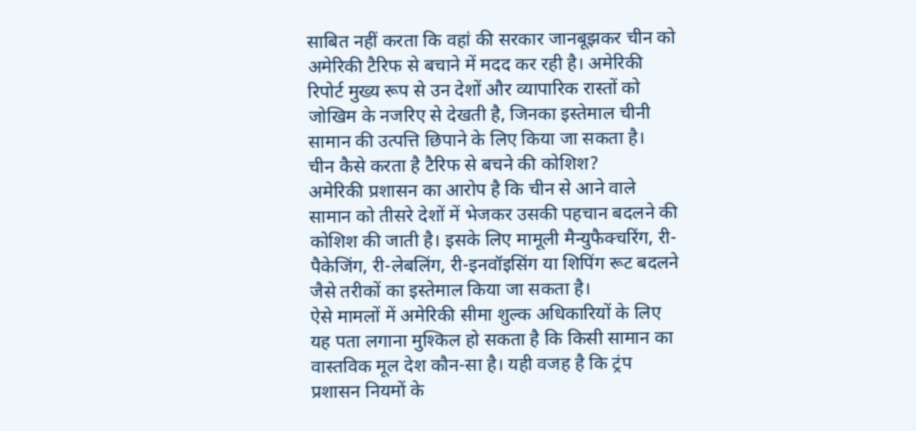साबित नहीं करता कि वहां की सरकार जानबूझकर चीन को अमेरिकी टैरिफ से बचाने में मदद कर रही है। अमेरिकी रिपोर्ट मुख्य रूप से उन देशों और व्यापारिक रास्तों को जोखिम के नजरिए से देखती है, जिनका इस्तेमाल चीनी सामान की उत्पत्ति छिपाने के लिए किया जा सकता है।
चीन कैसे करता है टैरिफ से बचने की कोशिश?
अमेरिकी प्रशासन का आरोप है कि चीन से आने वाले सामान को तीसरे देशों में भेजकर उसकी पहचान बदलने की कोशिश की जाती है। इसके लिए मामूली मैन्युफैक्चरिंग, री-पैकेजिंग, री-लेबलिंग, री-इनवॉइसिंग या शिपिंग रूट बदलने जैसे तरीकों का इस्तेमाल किया जा सकता है।
ऐसे मामलों में अमेरिकी सीमा शुल्क अधिकारियों के लिए यह पता लगाना मुश्किल हो सकता है कि किसी सामान का वास्तविक मूल देश कौन-सा है। यही वजह है कि ट्रंप प्रशासन नियमों के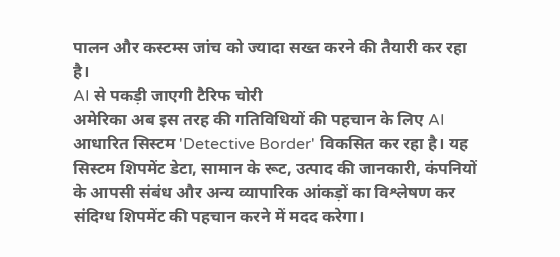पालन और कस्टम्स जांच को ज्यादा सख्त करने की तैयारी कर रहा है।
AI से पकड़ी जाएगी टैरिफ चोरी
अमेरिका अब इस तरह की गतिविधियों की पहचान के लिए AI आधारित सिस्टम 'Detective Border' विकसित कर रहा है। यह सिस्टम शिपमेंट डेटा, सामान के रूट, उत्पाद की जानकारी, कंपनियों के आपसी संबंध और अन्य व्यापारिक आंकड़ों का विश्लेषण कर संदिग्ध शिपमेंट की पहचान करने में मदद करेगा।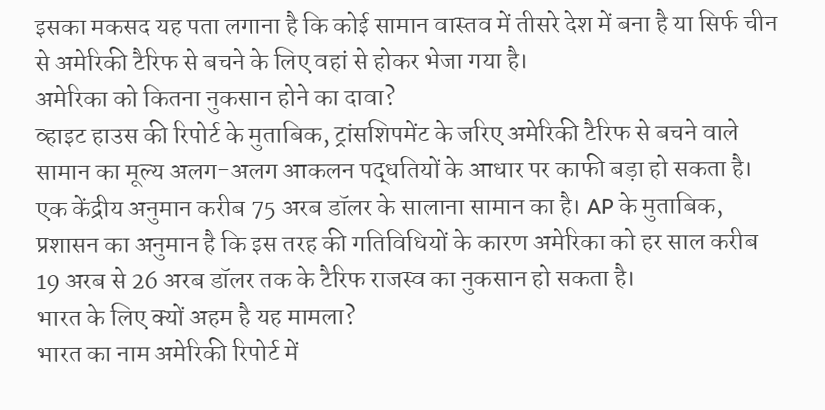इसका मकसद यह पता लगाना है कि कोई सामान वास्तव में तीसरे देश में बना है या सिर्फ चीन से अमेरिकी टैरिफ से बचने के लिए वहां से होकर भेजा गया है।
अमेरिका को कितना नुकसान होने का दावा?
व्हाइट हाउस की रिपोर्ट के मुताबिक, ट्रांसशिपमेंट के जरिए अमेरिकी टैरिफ से बचने वाले सामान का मूल्य अलग-अलग आकलन पद्धतियों के आधार पर काफी बड़ा हो सकता है। एक केंद्रीय अनुमान करीब 75 अरब डॉलर के सालाना सामान का है। AP के मुताबिक, प्रशासन का अनुमान है कि इस तरह की गतिविधियों के कारण अमेरिका को हर साल करीब 19 अरब से 26 अरब डॉलर तक के टैरिफ राजस्व का नुकसान हो सकता है।
भारत के लिए क्यों अहम है यह मामला?
भारत का नाम अमेरिकी रिपोर्ट में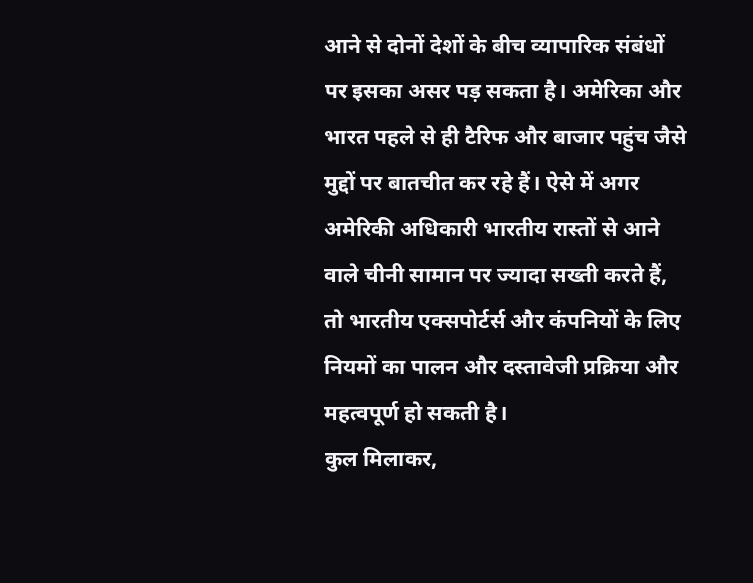आने से दोनों देशों के बीच व्यापारिक संबंधों पर इसका असर पड़ सकता है। अमेरिका और भारत पहले से ही टैरिफ और बाजार पहुंच जैसे मुद्दों पर बातचीत कर रहे हैं। ऐसे में अगर अमेरिकी अधिकारी भारतीय रास्तों से आने वाले चीनी सामान पर ज्यादा सख्ती करते हैं, तो भारतीय एक्सपोर्टर्स और कंपनियों के लिए नियमों का पालन और दस्तावेजी प्रक्रिया और महत्वपूर्ण हो सकती है।
कुल मिलाकर,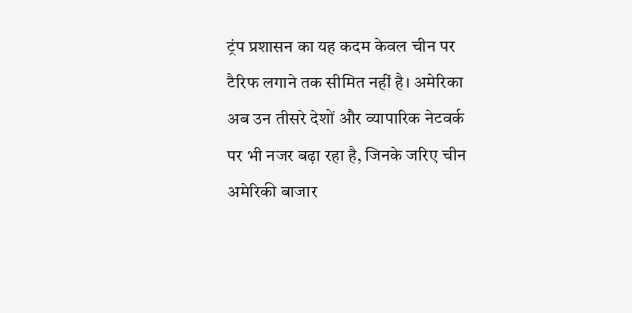ट्रंप प्रशासन का यह कदम केवल चीन पर टैरिफ लगाने तक सीमित नहीं है। अमेरिका अब उन तीसरे देशों और व्यापारिक नेटवर्क पर भी नजर बढ़ा रहा है, जिनके जरिए चीन अमेरिकी बाजार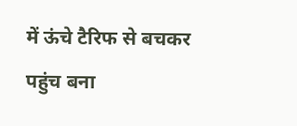में ऊंचे टैरिफ से बचकर पहुंच बना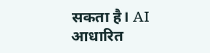सकता है। AI आधारित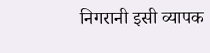निगरानी इसी व्यापक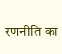रणनीति का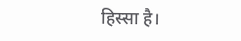हिस्सा है।